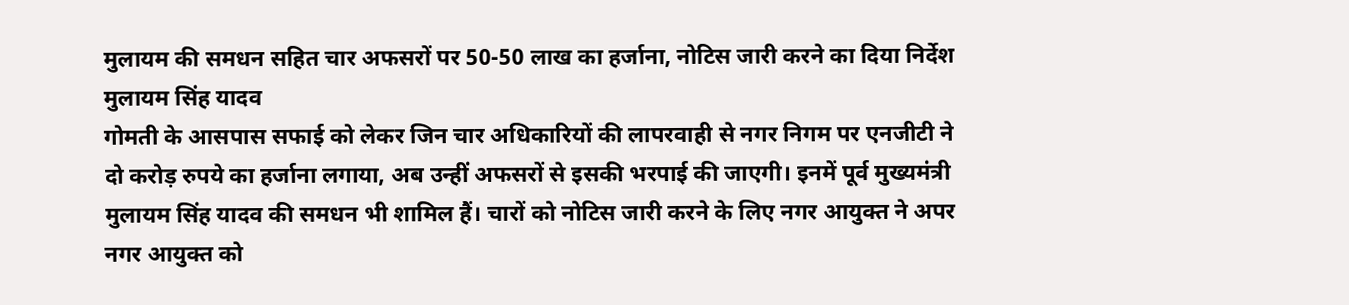मुलायम की समधन सहित चार अफसरों पर 50-50 लाख का हर्जाना, नोटिस जारी करने का दिया निर्देश
मुलायम सिंह यादव
गोमती के आसपास सफाई को लेकर जिन चार अधिकारियों की लापरवाही से नगर निगम पर एनजीटी ने दो करोड़ रुपये का हर्जाना लगाया, अब उन्हीं अफसरों से इसकी भरपाई की जाएगी। इनमें पूर्व मुख्यमंत्री मुलायम सिंह यादव की समधन भी शामिल हैं। चारों को नोटिस जारी करने के लिए नगर आयुक्त ने अपर नगर आयुक्त को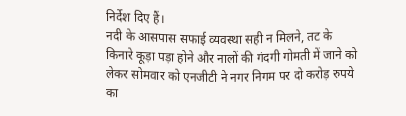निर्देश दिए हैं।
नदी के आसपास सफाई व्यवस्था सही न मिलने, तट के किनारे कूड़ा पड़ा होने और नालों की गंदगी गोमती में जाने को लेकर सोमवार को एनजीटी ने नगर निगम पर दो करोड़ रुपये का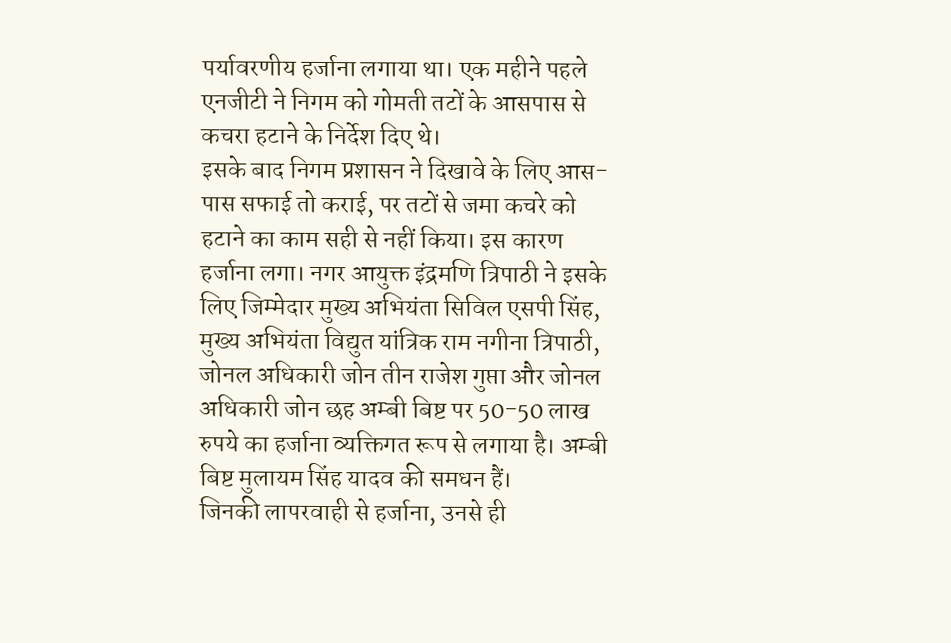पर्यावरणीय हर्जाना लगाया था। एक महीने पहले एनजीटी ने निगम को गोमती तटों के आसपास से कचरा हटाने के निर्देश दिए थे।
इसके बाद निगम प्रशासन ने दिखावे के लिए आस-पास सफाई तो कराई, पर तटों से जमा कचरे को हटाने का काम सही से नहीं किया। इस कारण हर्जाना लगा। नगर आयुक्त इंद्रमणि त्रिपाठी ने इसके लिए जिम्मेदार मुख्य अभियंता सिविल एसपी सिंह, मुख्य अभियंता विद्युत यांत्रिक राम नगीना त्रिपाठी, जोनल अधिकारी जोन तीन राजेश गुप्ता और जोनल अधिकारी जोन छह अम्बी बिष्ट पर 50-50 लाख रुपये का हर्जाना व्यक्तिगत रूप से लगाया है। अम्बी बिष्ट मुलायम सिंह यादव की समधन हैं।
जिनकी लापरवाही से हर्जाना, उनसे ही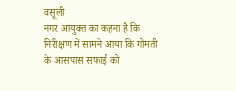वसूली
नगर आयुक्त का कहना है कि निरीक्षण में सामने आया कि गोमती के आसपास सफाई को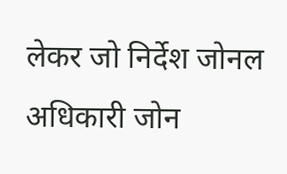लेकर जो निर्देश जोनल अधिकारी जोन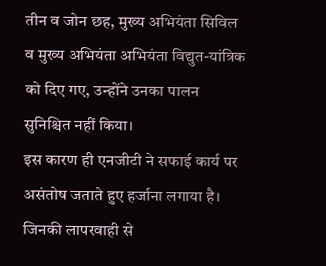तीन व जोन छह, मुख्य अभियंता सिविल व मुख्य अभियंता अभियंता विद्युत-यांत्रिक को दिए गए, उन्होंने उनका पालन सुनिश्चित नहीं किया।
इस कारण ही एनजीटी ने सफाई कार्य पर असंतोष जताते हुए हर्जाना लगाया है। जिनकी लापरवाही से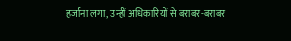हर्जाना लगा, उन्हीं अधिकारियों से बराबर-बराबर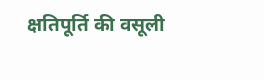क्षतिपूर्ति की वसूली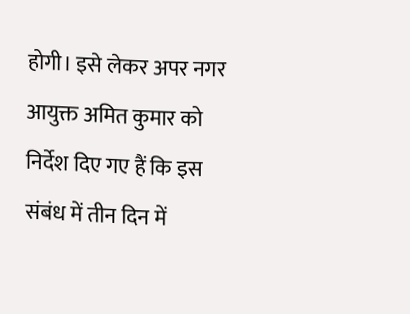होगी। इसे लेकर अपर नगर आयुक्त अमित कुमार को निर्देश दिए गए हैं कि इस संबंध में तीन दिन में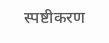स्पष्टीकरण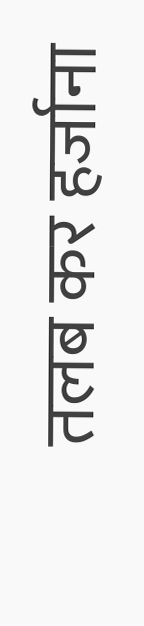तलब कर हर्जाना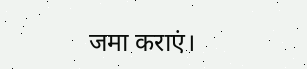जमा कराएं।